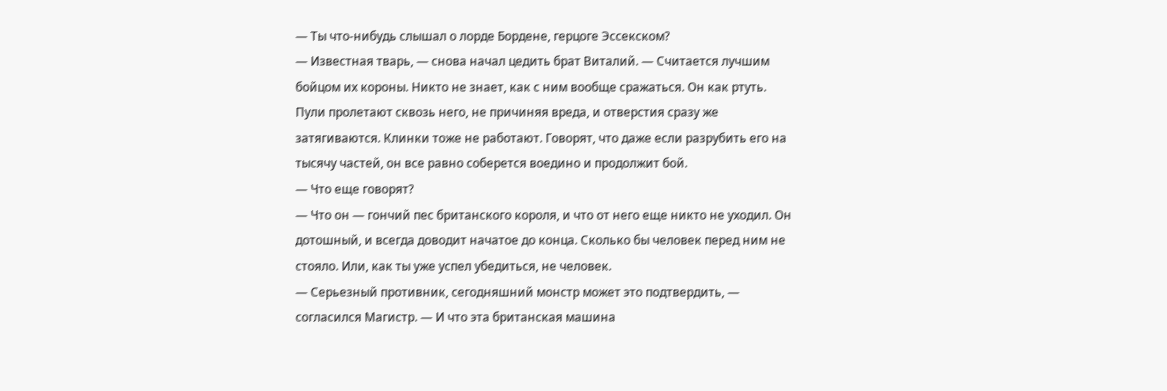— Ты что-нибудь слышал о лорде Бордене, герцоге Эссекском?
— Известная тварь, — снова начал цедить брат Виталий. — Считается лучшим бойцом их короны. Никто не знает, как с ним вообще сражаться. Он как ртуть. Пули пролетают сквозь него, не причиняя вреда, и отверстия сразу же затягиваются. Клинки тоже не работают. Говорят, что даже если разрубить его на тысячу частей, он все равно соберется воедино и продолжит бой.
— Что еще говорят?
— Что он — гончий пес британского короля, и что от него еще никто не уходил. Он дотошный, и всегда доводит начатое до конца. Сколько бы человек перед ним не стояло. Или, как ты уже успел убедиться, не человек.
— Серьезный противник, сегодняшний монстр может это подтвердить, — согласился Магистр. — И что эта британская машина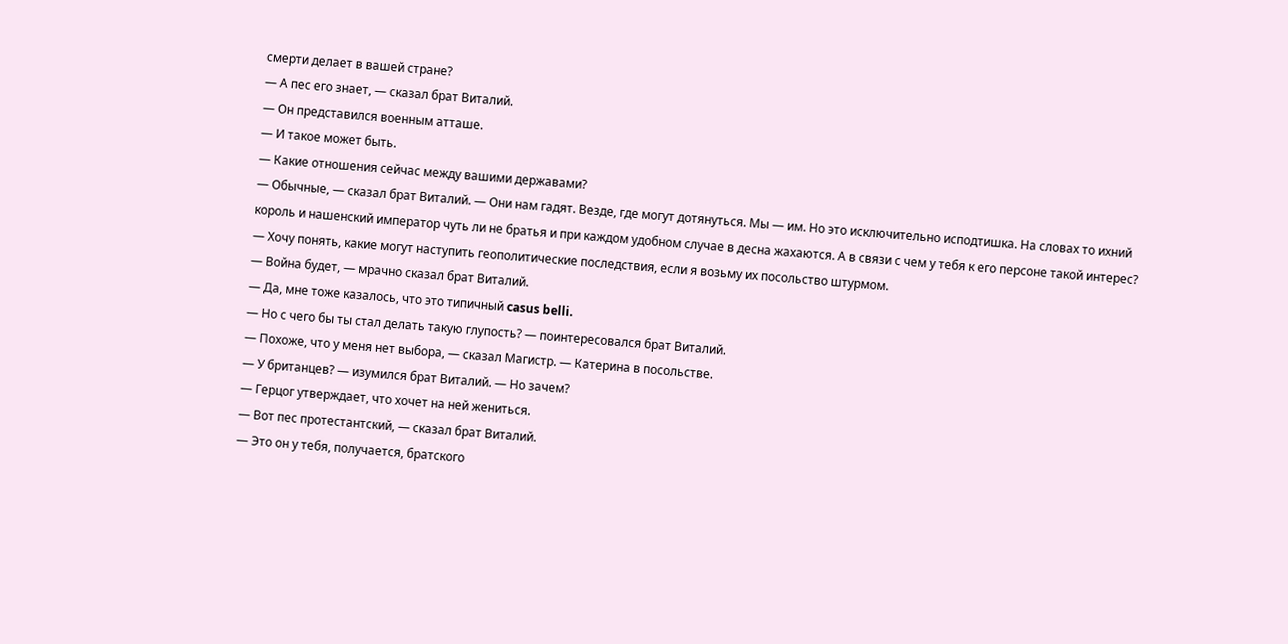смерти делает в вашей стране?
— А пес его знает, — сказал брат Виталий.
— Он представился военным атташе.
— И такое может быть.
— Какие отношения сейчас между вашими державами?
— Обычные, — сказал брат Виталий. — Они нам гадят. Везде, где могут дотянуться. Мы — им. Но это исключительно исподтишка. На словах то ихний король и нашенский император чуть ли не братья и при каждом удобном случае в десна жахаются. А в связи с чем у тебя к его персоне такой интерес?
— Хочу понять, какие могут наступить геополитические последствия, если я возьму их посольство штурмом.
— Война будет, — мрачно сказал брат Виталий.
— Да, мне тоже казалось, что это типичный casus belli.
— Но с чего бы ты стал делать такую глупость? — поинтересовался брат Виталий.
— Похоже, что у меня нет выбора, — сказал Магистр. — Катерина в посольстве.
— У британцев? — изумился брат Виталий. — Но зачем?
— Герцог утверждает, что хочет на ней жениться.
— Вот пес протестантский, — сказал брат Виталий.
— Это он у тебя, получается, братского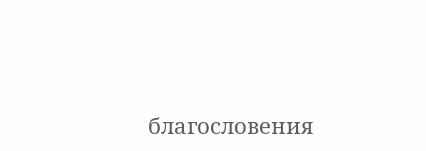благословения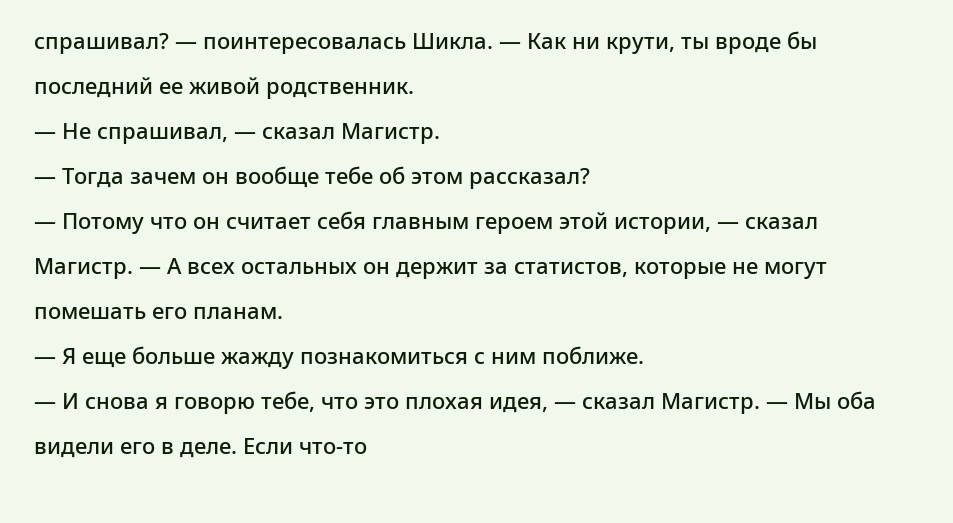спрашивал? — поинтересовалась Шикла. — Как ни крути, ты вроде бы последний ее живой родственник.
— Не спрашивал, — сказал Магистр.
— Тогда зачем он вообще тебе об этом рассказал?
— Потому что он считает себя главным героем этой истории, — сказал Магистр. — А всех остальных он держит за статистов, которые не могут помешать его планам.
— Я еще больше жажду познакомиться с ним поближе.
— И снова я говорю тебе, что это плохая идея, — сказал Магистр. — Мы оба видели его в деле. Если что-то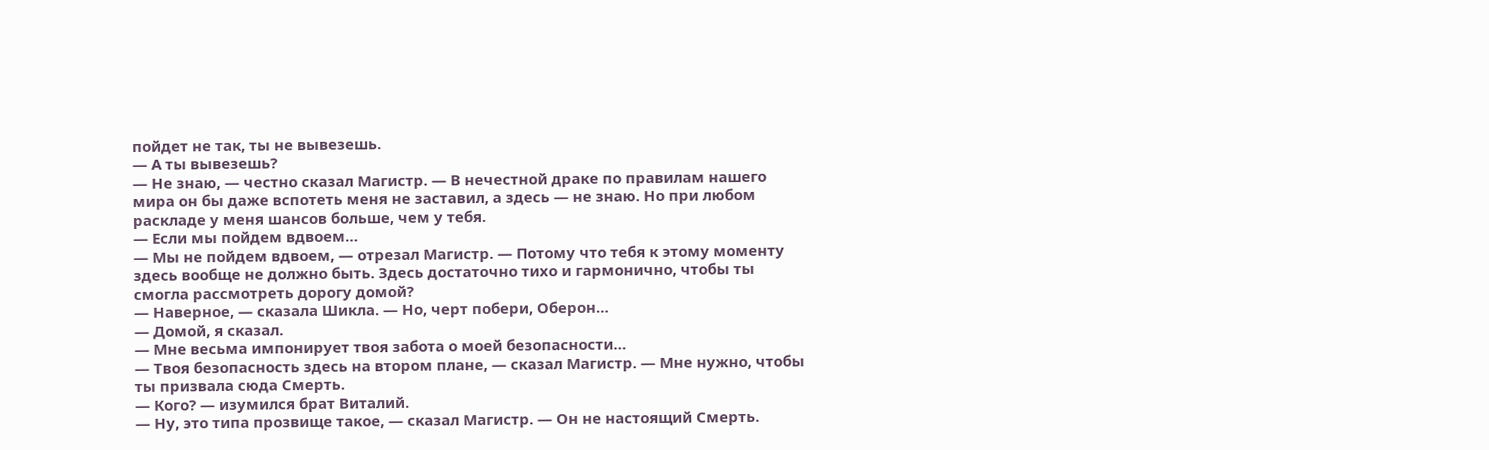пойдет не так, ты не вывезешь.
— А ты вывезешь?
— Не знаю, — честно сказал Магистр. — В нечестной драке по правилам нашего мира он бы даже вспотеть меня не заставил, а здесь — не знаю. Но при любом раскладе у меня шансов больше, чем у тебя.
— Если мы пойдем вдвоем…
— Мы не пойдем вдвоем, — отрезал Магистр. — Потому что тебя к этому моменту здесь вообще не должно быть. Здесь достаточно тихо и гармонично, чтобы ты смогла рассмотреть дорогу домой?
— Наверное, — сказала Шикла. — Но, черт побери, Оберон…
— Домой, я сказал.
— Мне весьма импонирует твоя забота о моей безопасности…
— Твоя безопасность здесь на втором плане, — сказал Магистр. — Мне нужно, чтобы ты призвала сюда Смерть.
— Кого? — изумился брат Виталий.
— Ну, это типа прозвище такое, — сказал Магистр. — Он не настоящий Смерть.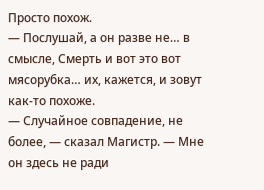Просто похож.
— Послушай, а он разве не… в смысле, Смерть и вот это вот мясорубка… их, кажется, и зовут как-то похоже.
— Случайное совпадение, не более, — сказал Магистр. — Мне он здесь не ради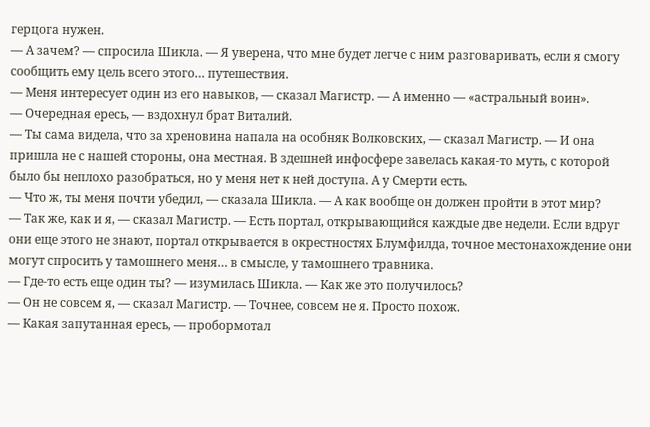герцога нужен.
— А зачем? — спросила Шикла. — Я уверена, что мне будет легче с ним разговаривать, если я смогу сообщить ему цель всего этого… путешествия.
— Меня интересует один из его навыков, — сказал Магистр. — А именно — «астральный воин».
— Очередная ересь, — вздохнул брат Виталий.
— Ты сама видела, что за хреновина напала на особняк Волковских, — сказал Магистр. — И она пришла не с нашей стороны, она местная. В здешней инфосфере завелась какая-то муть, с которой было бы неплохо разобраться, но у меня нет к ней доступа. А у Смерти есть.
— Что ж, ты меня почти убедил, — сказала Шикла. — А как вообще он должен пройти в этот мир?
— Так же, как и я, — сказал Магистр. — Есть портал, открывающийся каждые две недели. Если вдруг они еще этого не знают, портал открывается в окрестностях Блумфилда, точное местонахождение они могут спросить у тамошнего меня… в смысле, у тамошнего травника.
— Где-то есть еще один ты? — изумилась Шикла. — Как же это получилось?
— Он не совсем я, — сказал Магистр. — Точнее, совсем не я. Просто похож.
— Какая запутанная ересь, — пробормотал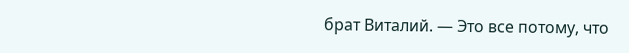брат Виталий. — Это все потому, что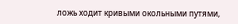ложь ходит кривыми окольными путями,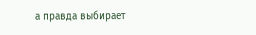а правда выбирает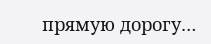прямую дорогу…